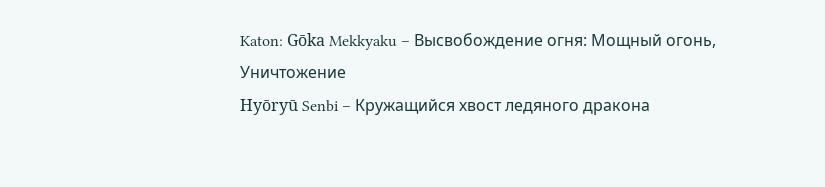Katon: Gōka Mekkyaku – Высвобождение огня: Мощный огонь, Уничтожение
Hyōryū Senbi – Кружащийся хвост ледяного дракона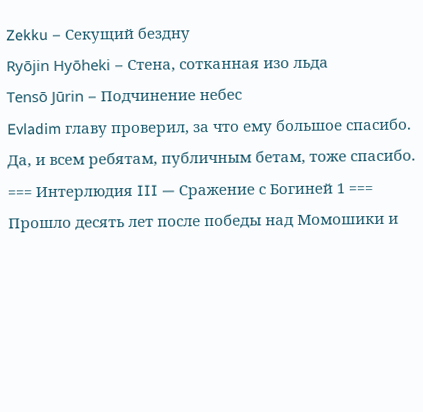Zekku – Секущий бездну
Ryōjin Hyōheki – Стена, сотканная изо льда
Tensō Jūrin – Подчинение небес
Evladim главу проверил, за что ему большое спасибо.
Да, и всем ребятам, публичным бетам, тоже спасибо.
=== Интерлюдия III — Сражение с Богиней 1 ===
Прошло десять лет после победы над Момошики и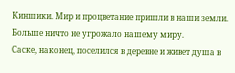Киншики. Мир и процветание пришли в наши земли. Больше ничто не угрожало нашему миру.
Саске, наконец, поселился в деревне и живет душа в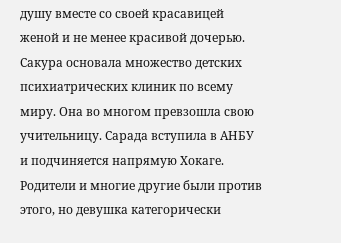душу вместе со своей красавицей женой и не менее красивой дочерью. Сакура основала множество детских психиатрических клиник по всему миру. Она во многом превзошла свою учительницу. Сарада вступила в АНБУ и подчиняется напрямую Хокаге. Родители и многие другие были против этого, но девушка категорически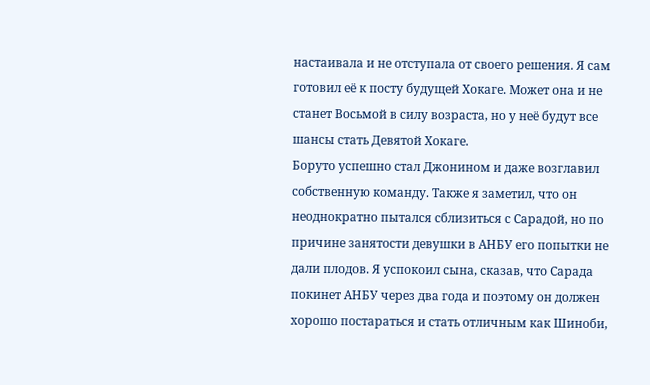настаивала и не отступала от своего решения. Я сам готовил её к посту будущей Хокаге. Может она и не станет Восьмой в силу возраста, но у неё будут все шансы стать Девятой Хокаге.
Боруто успешно стал Джонином и даже возглавил собственную команду. Также я заметил, что он неоднократно пытался сблизиться с Сарадой, но по причине занятости девушки в АНБУ его попытки не дали плодов. Я успокоил сына, сказав, что Сарада покинет АНБУ через два года и поэтому он должен хорошо постараться и стать отличным как Шиноби,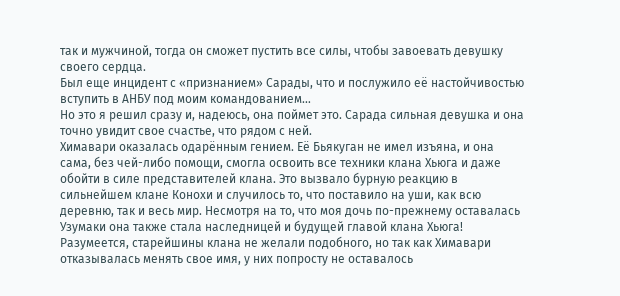так и мужчиной, тогда он сможет пустить все силы, чтобы завоевать девушку своего сердца.
Был еще инцидент с «признанием» Сарады, что и послужило её настойчивостью вступить в АНБУ под моим командованием…
Но это я решил сразу и, надеюсь, она поймет это. Сарада сильная девушка и она точно увидит свое счастье, что рядом с ней.
Химавари оказалась одарённым гением. Её Бьякуган не имел изъяна, и она сама, без чей-либо помощи, смогла освоить все техники клана Хьюга и даже обойти в силе представителей клана. Это вызвало бурную реакцию в сильнейшем клане Конохи и случилось то, что поставило на уши, как всю деревню, так и весь мир. Несмотря на то, что моя дочь по-прежнему оставалась Узумаки она также стала наследницей и будущей главой клана Хьюга!
Разумеется, старейшины клана не желали подобного, но так как Химавари отказывалась менять свое имя, у них попросту не оставалось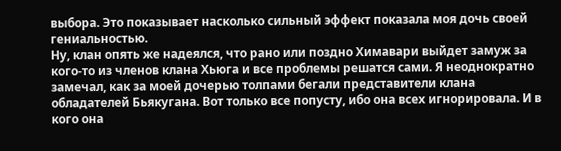выбора. Это показывает насколько сильный эффект показала моя дочь своей гениальностью.
Ну, клан опять же надеялся, что рано или поздно Химавари выйдет замуж за кого-то из членов клана Хьюга и все проблемы решатся сами. Я неоднократно замечал, как за моей дочерью толпами бегали представители клана обладателей Бьякугана. Вот только все попусту, ибо она всех игнорировала. И в кого она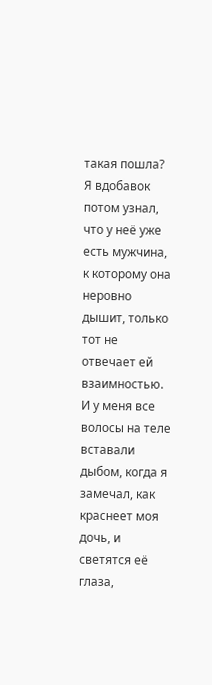такая пошла?
Я вдобавок потом узнал, что у неё уже есть мужчина, к которому она неровно дышит, только тот не отвечает ей взаимностью. И у меня все волосы на теле вставали дыбом, когда я замечал, как краснеет моя дочь, и светятся её глаза,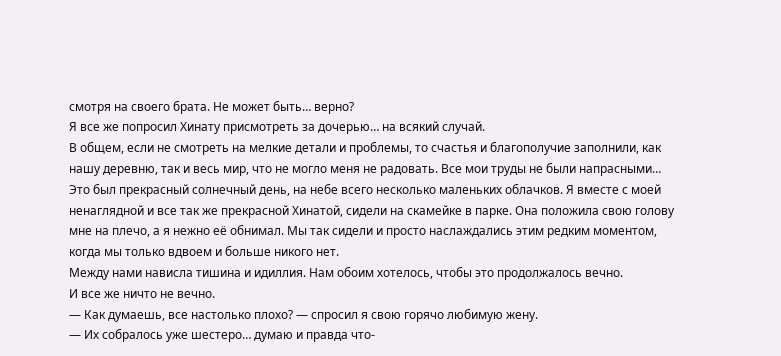смотря на своего брата. Не может быть… верно?
Я все же попросил Хинату присмотреть за дочерью… на всякий случай.
В общем, если не смотреть на мелкие детали и проблемы, то счастья и благополучие заполнили, как нашу деревню, так и весь мир, что не могло меня не радовать. Все мои труды не были напрасными…
Это был прекрасный солнечный день, на небе всего несколько маленьких облачков. Я вместе с моей ненаглядной и все так же прекрасной Хинатой, сидели на скамейке в парке. Она положила свою голову мне на плечо, а я нежно её обнимал. Мы так сидели и просто наслаждались этим редким моментом, когда мы только вдвоем и больше никого нет.
Между нами нависла тишина и идиллия. Нам обоим хотелось, чтобы это продолжалось вечно.
И все же ничто не вечно.
— Как думаешь, все настолько плохо? — спросил я свою горячо любимую жену.
— Их собралось уже шестеро… думаю и правда что-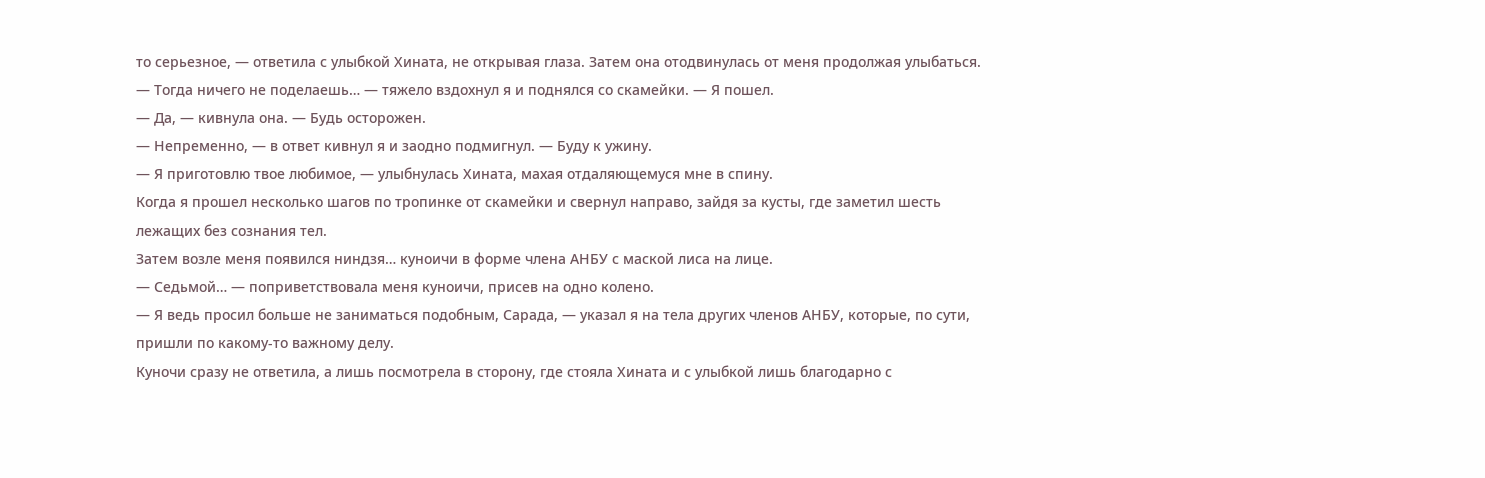то серьезное, — ответила с улыбкой Хината, не открывая глаза. Затем она отодвинулась от меня продолжая улыбаться.
— Тогда ничего не поделаешь… — тяжело вздохнул я и поднялся со скамейки. — Я пошел.
— Да, — кивнула она. — Будь осторожен.
— Непременно, — в ответ кивнул я и заодно подмигнул. — Буду к ужину.
— Я приготовлю твое любимое, — улыбнулась Хината, махая отдаляющемуся мне в спину.
Когда я прошел несколько шагов по тропинке от скамейки и свернул направо, зайдя за кусты, где заметил шесть лежащих без сознания тел.
Затем возле меня появился ниндзя… куноичи в форме члена АНБУ с маской лиса на лице.
— Седьмой… — поприветствовала меня куноичи, присев на одно колено.
— Я ведь просил больше не заниматься подобным, Сарада, — указал я на тела других членов АНБУ, которые, по сути, пришли по какому-то важному делу.
Куночи сразу не ответила, а лишь посмотрела в сторону, где стояла Хината и с улыбкой лишь благодарно с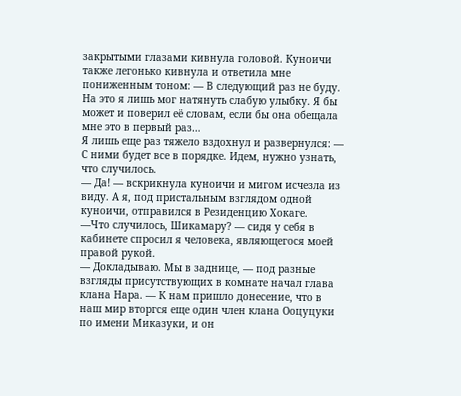закрытыми глазами кивнула головой. Куноичи также легонько кивнула и ответила мне пониженным тоном: — В следующий раз не буду.
На это я лишь мог натянуть слабую улыбку. Я бы может и поверил её словам, если бы она обещала мне это в первый раз…
Я лишь еще раз тяжело вздохнул и развернулся: — С ними будет все в порядке. Идем, нужно узнать, что случилось.
— Да! — вскрикнула куноичи и мигом исчезла из виду. А я, под пристальным взглядом одной куноичи, отправился в Резиденцию Хокаге.
—Что случилось, Шикамару? — сидя у себя в кабинете спросил я человека, являющегося моей правой рукой.
— Докладываю. Мы в заднице, — под разные взгляды присутствующих в комнате начал глава клана Нара. — К нам пришло донесение, что в наш мир вторгся еще один член клана Ооцуцуки по имени Миказуки, и он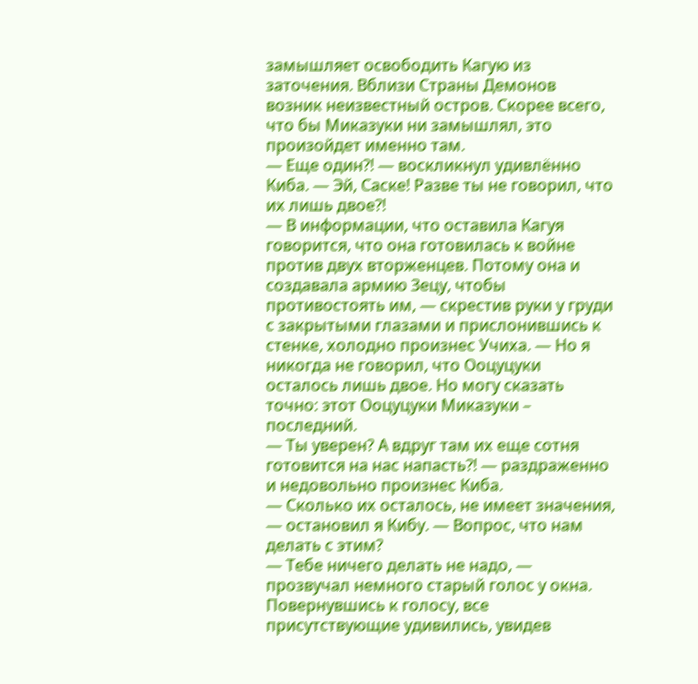замышляет освободить Кагую из заточения. Вблизи Страны Демонов возник неизвестный остров. Скорее всего, что бы Миказуки ни замышлял, это произойдет именно там.
— Еще один?! — воскликнул удивлённо Киба. — Эй, Саске! Разве ты не говорил, что их лишь двое?!
— В информации, что оставила Кагуя говорится, что она готовилась к войне против двух вторженцев. Потому она и создавала армию Зецу, чтобы противостоять им, — скрестив руки у груди с закрытыми глазами и прислонившись к стенке, холодно произнес Учиха. — Но я никогда не говорил, что Ооцуцуки осталось лишь двое. Но могу сказать точно: этот Ооцуцуки Миказуки – последний.
— Ты уверен? А вдруг там их еще сотня готовится на нас напасть?! — раздраженно и недовольно произнес Киба.
— Сколько их осталось, не имеет значения, — остановил я Кибу. — Вопрос, что нам делать с этим?
— Тебе ничего делать не надо, — прозвучал немного старый голос у окна. Повернувшись к голосу, все присутствующие удивились, увидев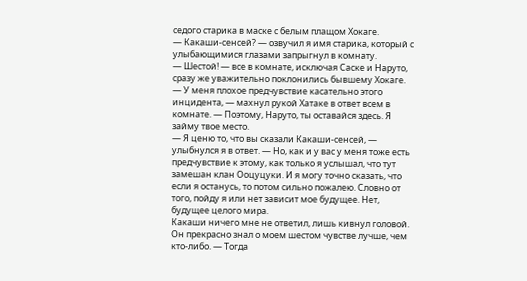седого старика в маске с белым плащом Хокаге.
— Какаши-сенсей? — озвучил я имя старика, который с улыбающимися глазами запрыгнул в комнату.
— Шестой! — все в комнате, исключая Саске и Наруто, сразу же уважительно поклонились бывшему Хокаге.
— У меня плохое предчувствие касательно этого инцидента, — махнул рукой Хатаке в ответ всем в комнате. — Поэтому, Наруто, ты оставайся здесь. Я займу твое место.
— Я ценю то, что вы сказали Какаши-сенсей, — улыбнулся я в ответ. — Но, как и у вас у меня тоже есть предчувствие к этому, как только я услышал, что тут замешан клан Ооцуцуки. И я могу точно сказать, что если я останусь, то потом сильно пожалею. Словно от того, пойду я или нет зависит мое будущее. Нет, будущее целого мира.
Какаши ничего мне не ответил, лишь кивнул головой. Он прекрасно знал о моем шестом чувстве лучше, чем кто-либо. — Тогда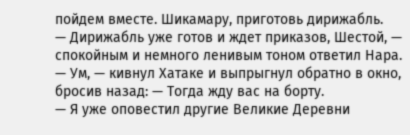пойдем вместе. Шикамару, приготовь дирижабль.
— Дирижабль уже готов и ждет приказов, Шестой, — спокойным и немного ленивым тоном ответил Нара.
— Ум, — кивнул Хатаке и выпрыгнул обратно в окно, бросив назад: — Тогда жду вас на борту.
— Я уже оповестил другие Великие Деревни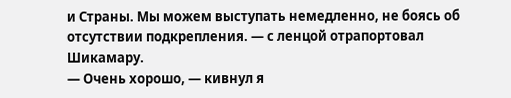и Страны. Мы можем выступать немедленно, не боясь об отсутствии подкрепления. — с ленцой отрапортовал Шикамару.
— Очень хорошо, — кивнул я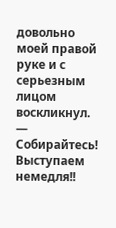довольно моей правой руке и с серьезным лицом воскликнул. — Собирайтесь! Выступаем немедля!!